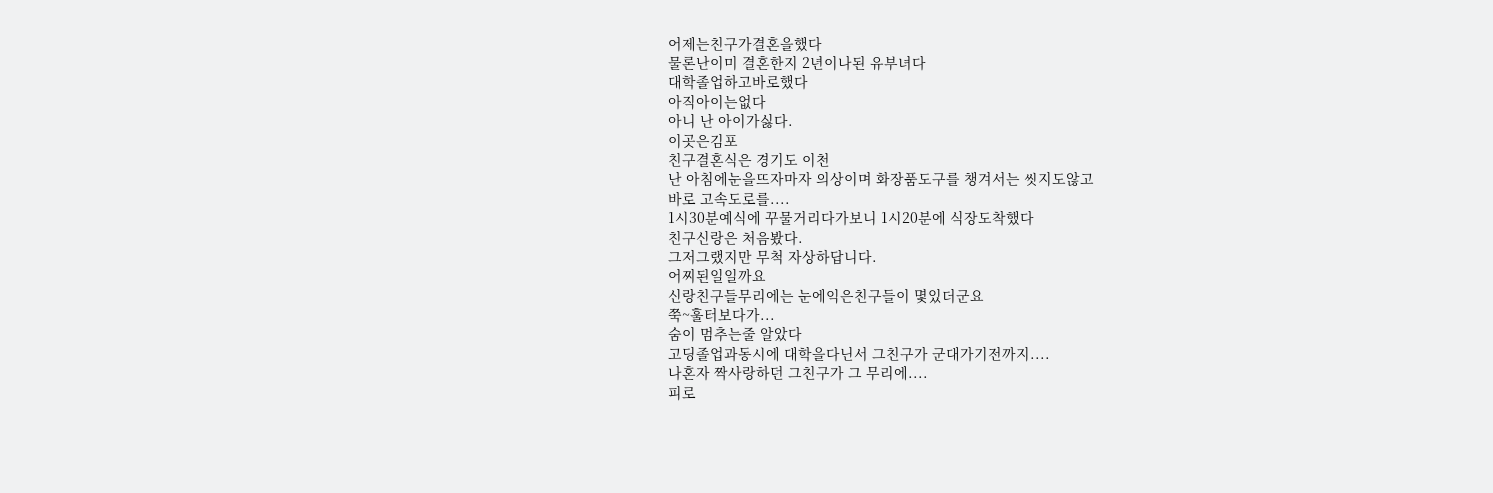어제는친구가결혼을했다
물론난이미 결혼한지 2년이나된 유부녀다
대학졸업하고바로했다
아직아이는없다
아니 난 아이가싫다.
이곳은김포
친구결혼식은 경기도 이천
난 아침에눈을뜨자마자 의상이며 화장품도구를 챙겨서는 씻지도않고
바로 고속도로를....
1시30분예식에 꾸물거리다가보니 1시20분에 식장도착했다
친구신랑은 처음봤다.
그저그랬지만 무척 자상하답니다.
어찌된일일까요
신랑친구들무리에는 눈에익은친구들이 몇있더군요
쭉~훌터보다가...
숨이 멈추는줄 알았다
고딩졸업과동시에 대학을다닌서 그친구가 군대가기전까지....
나혼자 짝사랑하던 그친구가 그 무리에....
피로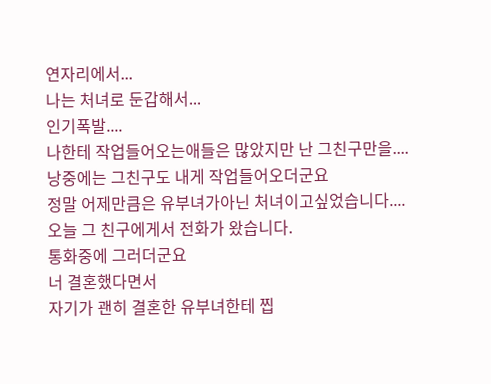연자리에서...
나는 처녀로 둔갑해서...
인기폭발....
나한테 작업들어오는애들은 많았지만 난 그친구만을....
낭중에는 그친구도 내게 작업들어오더군요
정말 어제만큼은 유부녀가아닌 처녀이고싶었습니다....
오늘 그 친구에게서 전화가 왔습니다.
통화중에 그러더군요
너 결혼했다면서
자기가 괜히 결혼한 유부녀한테 찝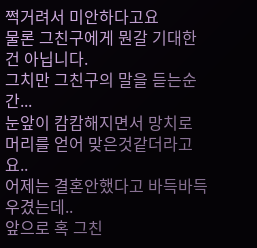쩍거려서 미안하다고요
물론 그친구에게 뭔갈 기대한건 아닙니다.
그치만 그친구의 말을 듣는순간...
눈앞이 캄캄해지면서 망치로 머리를 얻어 맞은것같더라고요..
어제는 결혼안했다고 바득바득 우겼는데..
앞으로 혹 그친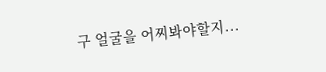구 얼굴을 어찌봐야할지...